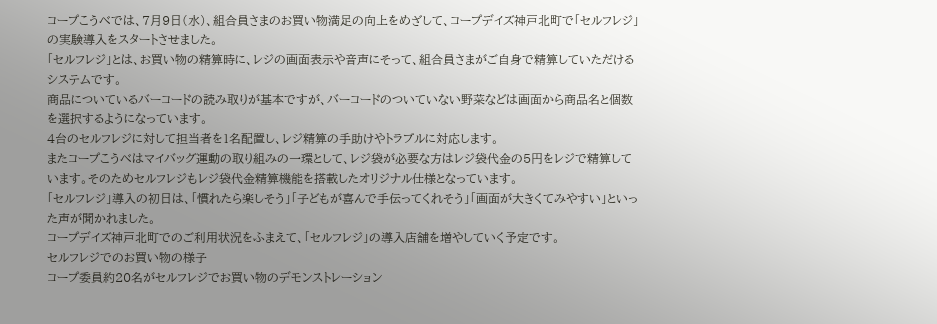コープこうべでは、7月9日(水)、組合員さまのお買い物満足の向上をめざして、コープデイズ神戸北町で「セルフレジ」の実験導入をスタートさせました。
「セルフレジ」とは、お買い物の精算時に、レジの画面表示や音声にそって、組合員さまがご自身で精算していただけるシステムです。
商品についているバーコードの読み取りが基本ですが、バーコードのついていない野菜などは画面から商品名と個数を選択するようになっています。
4台のセルフレジに対して担当者を1名配置し、レジ精算の手助けやトラブルに対応します。
またコープこうべはマイバッグ運動の取り組みの一環として、レジ袋が必要な方はレジ袋代金の5円をレジで精算しています。そのためセルフレジもレジ袋代金精算機能を搭載したオリジナル仕様となっています。
「セルフレジ」導入の初日は、「慣れたら楽しそう」「子どもが喜んで手伝ってくれそう」「画面が大きくてみやすい」といった声が聞かれました。
コープデイズ神戸北町でのご利用状況をふまえて、「セルフレジ」の導入店舗を増やしていく予定です。
セルフレジでのお買い物の様子
コープ委員約20名がセルフレジでお買い物のデモンストレーション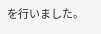を行いました。